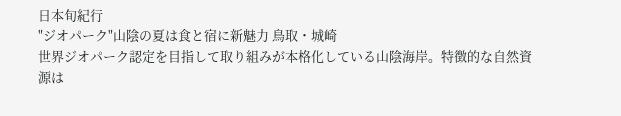日本旬紀行
"ジオパーク"山陰の夏は食と宿に新魅力 鳥取・城崎
世界ジオパーク認定を目指して取り組みが本格化している山陰海岸。特徴的な自然資源は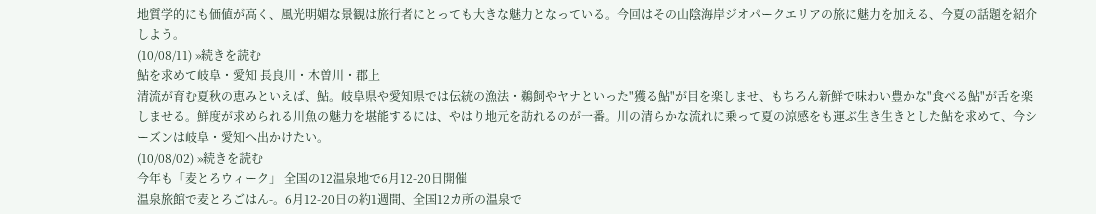地質学的にも価値が高く、風光明媚な景観は旅行者にとっても大きな魅力となっている。今回はその山陰海岸ジオパークエリアの旅に魅力を加える、今夏の話題を紹介しよう。
(10/08/11) »続きを読む
鮎を求めて岐阜・愛知 長良川・木曽川・郡上
清流が育む夏秋の恵みといえば、鮎。岐阜県や愛知県では伝統の漁法・鵜飼やヤナといった"獲る鮎"が目を楽しませ、もちろん新鮮で味わい豊かな"食べる鮎"が舌を楽しませる。鮮度が求められる川魚の魅力を堪能するには、やはり地元を訪れるのが一番。川の清らかな流れに乗って夏の涼感をも運ぶ生き生きとした鮎を求めて、今シーズンは岐阜・愛知へ出かけたい。
(10/08/02) »続きを読む
今年も「麦とろウィーク」 全国の12温泉地で6月12-20日開催
温泉旅館で麦とろごはん-。6月12-20日の約1週間、全国12カ所の温泉で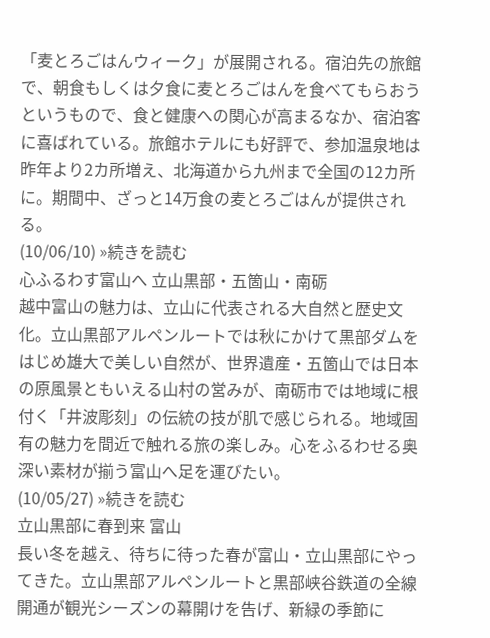「麦とろごはんウィーク」が展開される。宿泊先の旅館で、朝食もしくは夕食に麦とろごはんを食べてもらおうというもので、食と健康への関心が高まるなか、宿泊客に喜ばれている。旅館ホテルにも好評で、参加温泉地は昨年より2カ所増え、北海道から九州まで全国の12カ所に。期間中、ざっと14万食の麦とろごはんが提供される。
(10/06/10) »続きを読む
心ふるわす富山へ 立山黒部・五箇山・南砺
越中富山の魅力は、立山に代表される大自然と歴史文化。立山黒部アルペンルートでは秋にかけて黒部ダムをはじめ雄大で美しい自然が、世界遺産・五箇山では日本の原風景ともいえる山村の営みが、南砺市では地域に根付く「井波彫刻」の伝統の技が肌で感じられる。地域固有の魅力を間近で触れる旅の楽しみ。心をふるわせる奥深い素材が揃う富山へ足を運びたい。
(10/05/27) »続きを読む
立山黒部に春到来 富山
長い冬を越え、待ちに待った春が富山・立山黒部にやってきた。立山黒部アルペンルートと黒部峡谷鉄道の全線開通が観光シーズンの幕開けを告げ、新緑の季節に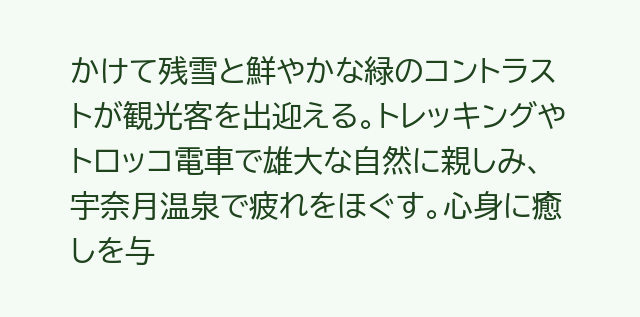かけて残雪と鮮やかな緑のコントラストが観光客を出迎える。トレッキングやトロッコ電車で雄大な自然に親しみ、宇奈月温泉で疲れをほぐす。心身に癒しを与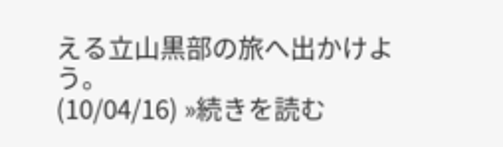える立山黒部の旅へ出かけよう。
(10/04/16) »続きを読む